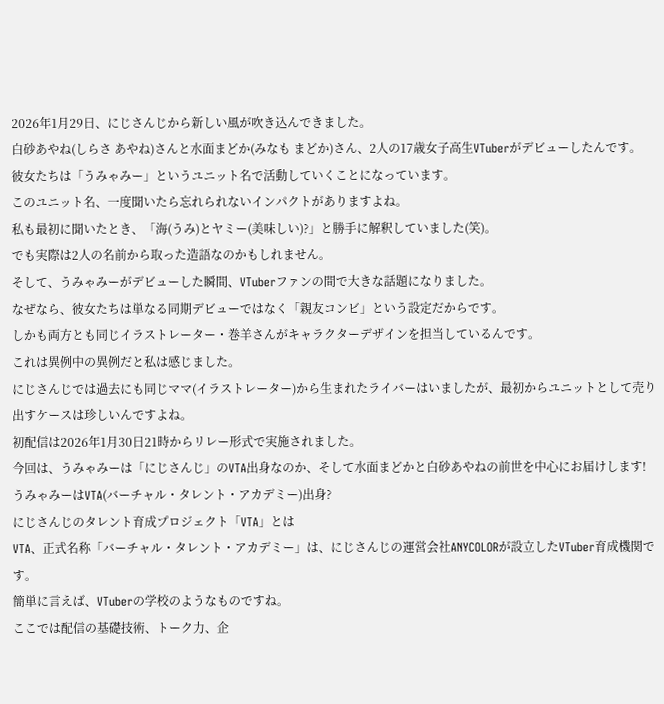2026年1月29日、にじさんじから新しい風が吹き込んできました。
白砂あやね(しらさ あやね)さんと水面まどか(みなも まどか)さん、2人の17歳女子高生VTuberがデビューしたんです。
彼女たちは「うみゃみー」というユニット名で活動していくことになっています。
このユニット名、一度聞いたら忘れられないインパクトがありますよね。
私も最初に聞いたとき、「海(うみ)とヤミー(美味しい)?」と勝手に解釈していました(笑)。
でも実際は2人の名前から取った造語なのかもしれません。
そして、うみゃみーがデビューした瞬間、VTuberファンの間で大きな話題になりました。
なぜなら、彼女たちは単なる同期デビューではなく「親友コンビ」という設定だからです。
しかも両方とも同じイラストレーター・巻羊さんがキャラクターデザインを担当しているんです。
これは異例中の異例だと私は感じました。
にじさんじでは過去にも同じママ(イラストレーター)から生まれたライバーはいましたが、最初からユニットとして売り出すケースは珍しいんですよね。
初配信は2026年1月30日21時からリレー形式で実施されました。
今回は、うみゃみーは「にじさんじ」のVTA出身なのか、そして水面まどかと白砂あやねの前世を中心にお届けします!
うみゃみーはVTA(バーチャル・タレント・アカデミー)出身?
にじさんじのタレント育成プロジェクト「VTA」とは
VTA、正式名称「バーチャル・タレント・アカデミー」は、にじさんじの運営会社ANYCOLORが設立したVTuber育成機関です。
簡単に言えば、VTuberの学校のようなものですね。
ここでは配信の基礎技術、トーク力、企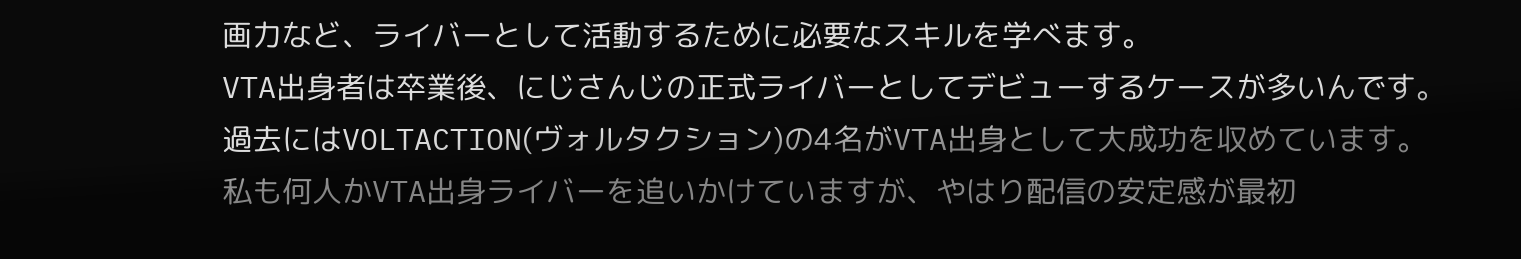画力など、ライバーとして活動するために必要なスキルを学べます。
VTA出身者は卒業後、にじさんじの正式ライバーとしてデビューするケースが多いんです。
過去にはVOLTACTION(ヴォルタクション)の4名がVTA出身として大成功を収めています。
私も何人かVTA出身ライバーを追いかけていますが、やはり配信の安定感が最初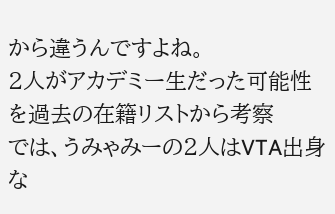から違うんですよね。
2人がアカデミー生だった可能性を過去の在籍リストから考察
では、うみゃみーの2人はVTA出身な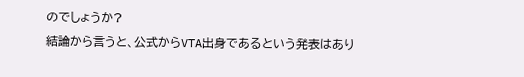のでしょうか?
結論から言うと、公式からVTA出身であるという発表はあり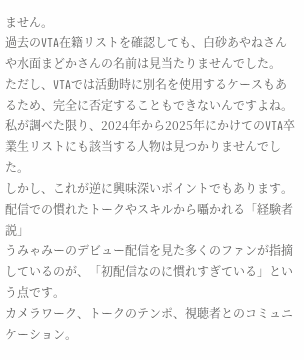ません。
過去のVTA在籍リストを確認しても、白砂あやねさんや水面まどかさんの名前は見当たりませんでした。
ただし、VTAでは活動時に別名を使用するケースもあるため、完全に否定することもできないんですよね。
私が調べた限り、2024年から2025年にかけてのVTA卒業生リストにも該当する人物は見つかりませんでした。
しかし、これが逆に興味深いポイントでもあります。
配信での慣れたトークやスキルから囁かれる「経験者説」
うみゃみーのデビュー配信を見た多くのファンが指摘しているのが、「初配信なのに慣れすぎている」という点です。
カメラワーク、トークのテンポ、視聴者とのコミュニケーション。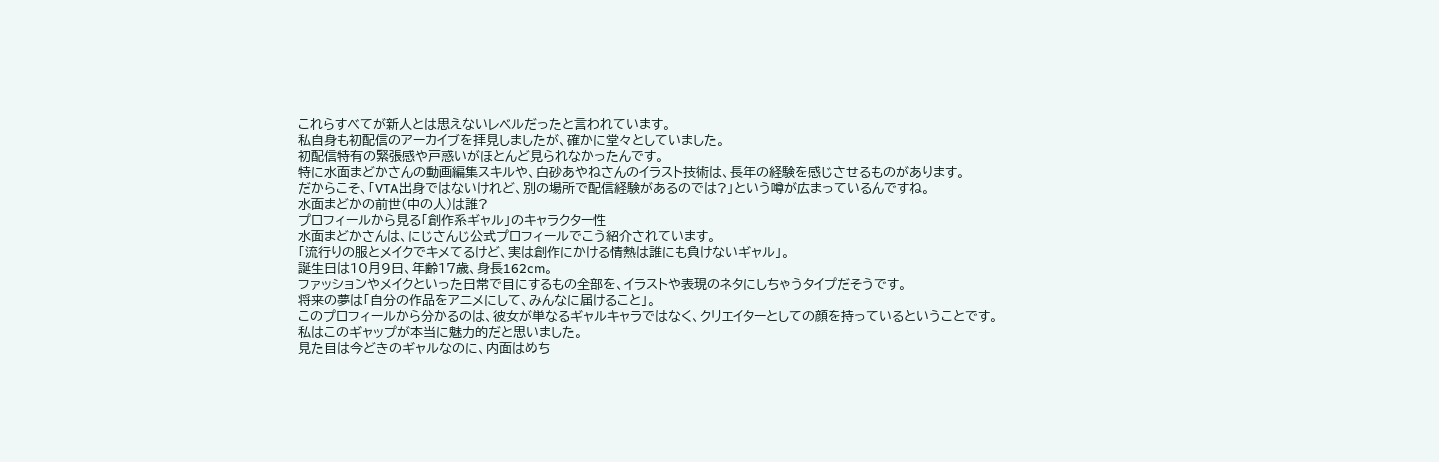これらすべてが新人とは思えないレベルだったと言われています。
私自身も初配信のアーカイブを拝見しましたが、確かに堂々としていました。
初配信特有の緊張感や戸惑いがほとんど見られなかったんです。
特に水面まどかさんの動画編集スキルや、白砂あやねさんのイラスト技術は、長年の経験を感じさせるものがあります。
だからこそ、「VTA出身ではないけれど、別の場所で配信経験があるのでは?」という噂が広まっているんですね。
水面まどかの前世(中の人)は誰?
プロフィールから見る「創作系ギャル」のキャラクター性
水面まどかさんは、にじさんじ公式プロフィールでこう紹介されています。
「流行りの服とメイクでキメてるけど、実は創作にかける情熱は誰にも負けないギャル」。
誕生日は10月9日、年齢17歳、身長162cm。
ファッションやメイクといった日常で目にするもの全部を、イラストや表現のネタにしちゃうタイプだそうです。
将来の夢は「自分の作品をアニメにして、みんなに届けること」。
このプロフィールから分かるのは、彼女が単なるギャルキャラではなく、クリエイターとしての顔を持っているということです。
私はこのギャップが本当に魅力的だと思いました。
見た目は今どきのギャルなのに、内面はめち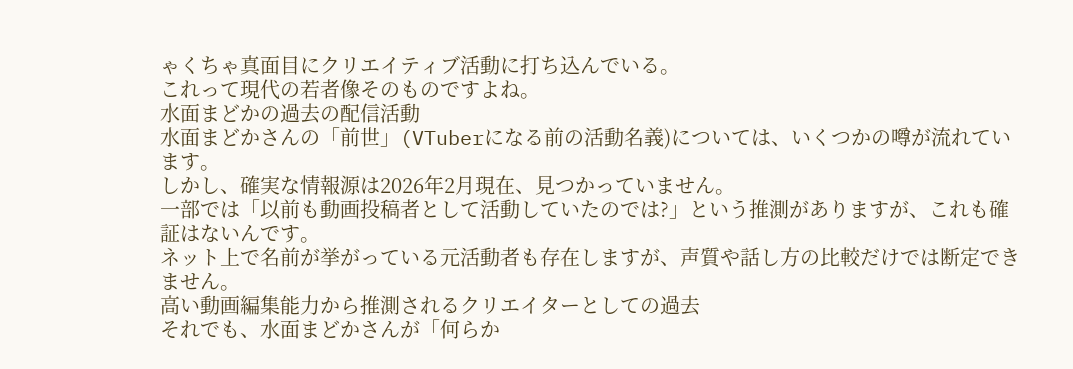ゃくちゃ真面目にクリエイティブ活動に打ち込んでいる。
これって現代の若者像そのものですよね。
水面まどかの過去の配信活動
水面まどかさんの「前世」(VTuberになる前の活動名義)については、いくつかの噂が流れています。
しかし、確実な情報源は2026年2月現在、見つかっていません。
一部では「以前も動画投稿者として活動していたのでは?」という推測がありますが、これも確証はないんです。
ネット上で名前が挙がっている元活動者も存在しますが、声質や話し方の比較だけでは断定できません。
高い動画編集能力から推測されるクリエイターとしての過去
それでも、水面まどかさんが「何らか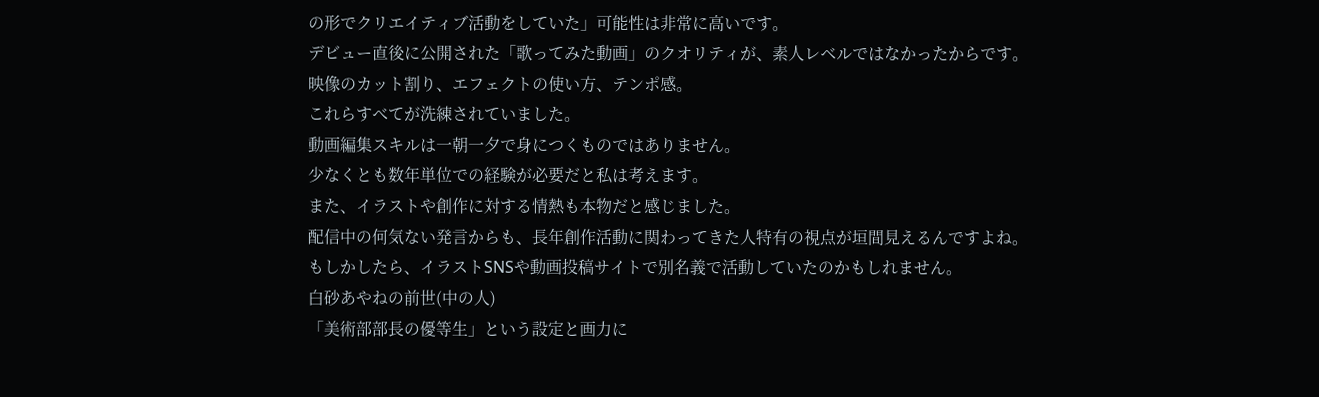の形でクリエイティブ活動をしていた」可能性は非常に高いです。
デビュー直後に公開された「歌ってみた動画」のクオリティが、素人レベルではなかったからです。
映像のカット割り、エフェクトの使い方、テンポ感。
これらすべてが洗練されていました。
動画編集スキルは一朝一夕で身につくものではありません。
少なくとも数年単位での経験が必要だと私は考えます。
また、イラストや創作に対する情熱も本物だと感じました。
配信中の何気ない発言からも、長年創作活動に関わってきた人特有の視点が垣間見えるんですよね。
もしかしたら、イラストSNSや動画投稿サイトで別名義で活動していたのかもしれません。
白砂あやねの前世(中の人)
「美術部部長の優等生」という設定と画力に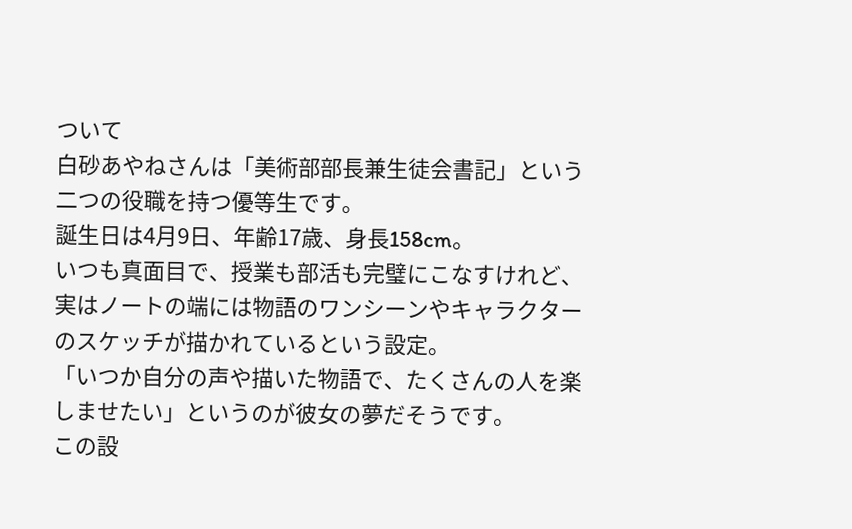ついて
白砂あやねさんは「美術部部長兼生徒会書記」という二つの役職を持つ優等生です。
誕生日は4月9日、年齢17歳、身長158cm。
いつも真面目で、授業も部活も完璧にこなすけれど、実はノートの端には物語のワンシーンやキャラクターのスケッチが描かれているという設定。
「いつか自分の声や描いた物語で、たくさんの人を楽しませたい」というのが彼女の夢だそうです。
この設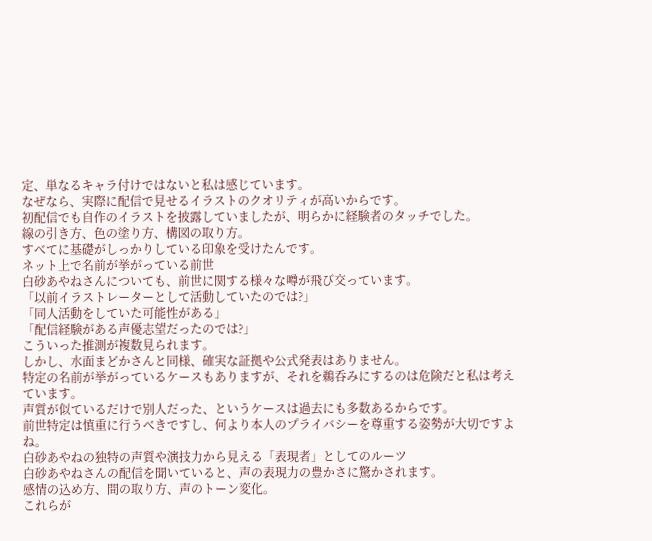定、単なるキャラ付けではないと私は感じています。
なぜなら、実際に配信で見せるイラストのクオリティが高いからです。
初配信でも自作のイラストを披露していましたが、明らかに経験者のタッチでした。
線の引き方、色の塗り方、構図の取り方。
すべてに基礎がしっかりしている印象を受けたんです。
ネット上で名前が挙がっている前世
白砂あやねさんについても、前世に関する様々な噂が飛び交っています。
「以前イラストレーターとして活動していたのでは?」
「同人活動をしていた可能性がある」
「配信経験がある声優志望だったのでは?」
こういった推測が複数見られます。
しかし、水面まどかさんと同様、確実な証拠や公式発表はありません。
特定の名前が挙がっているケースもありますが、それを鵜呑みにするのは危険だと私は考えています。
声質が似ているだけで別人だった、というケースは過去にも多数あるからです。
前世特定は慎重に行うべきですし、何より本人のプライバシーを尊重する姿勢が大切ですよね。
白砂あやねの独特の声質や演技力から見える「表現者」としてのルーツ
白砂あやねさんの配信を聞いていると、声の表現力の豊かさに驚かされます。
感情の込め方、間の取り方、声のトーン変化。
これらが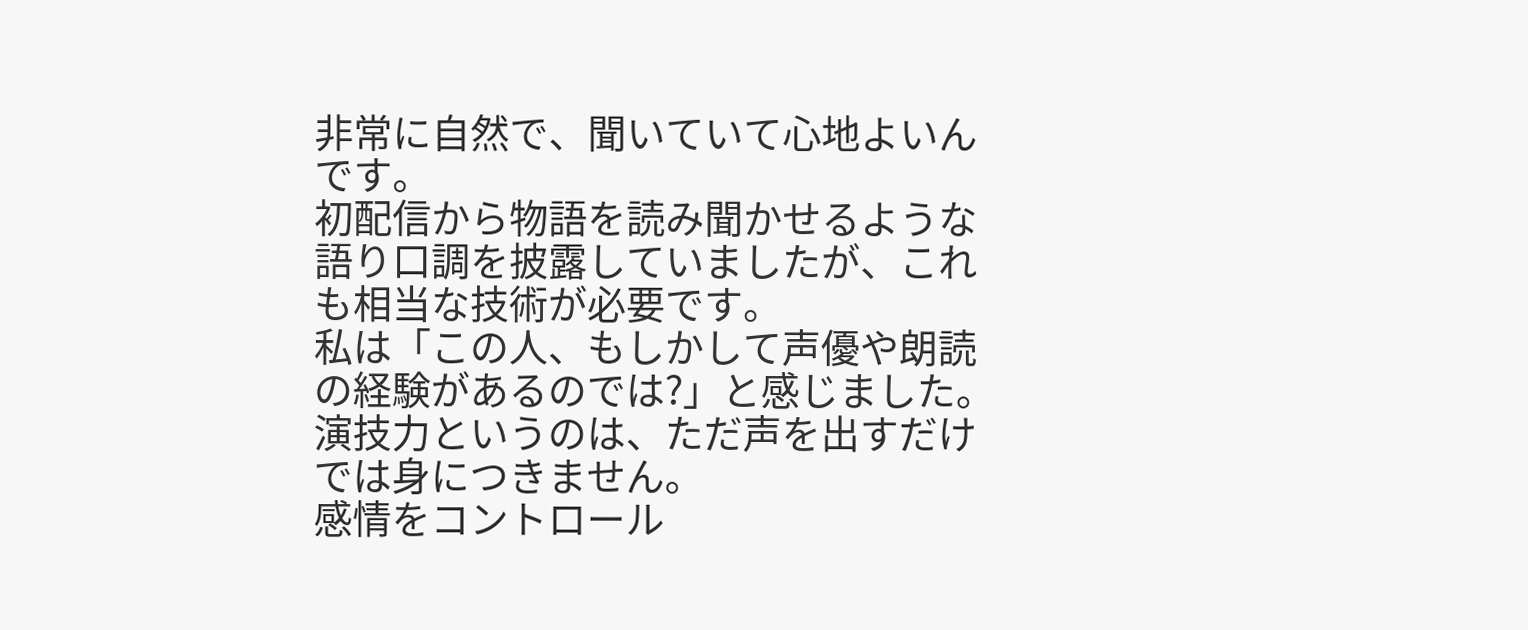非常に自然で、聞いていて心地よいんです。
初配信から物語を読み聞かせるような語り口調を披露していましたが、これも相当な技術が必要です。
私は「この人、もしかして声優や朗読の経験があるのでは?」と感じました。
演技力というのは、ただ声を出すだけでは身につきません。
感情をコントロール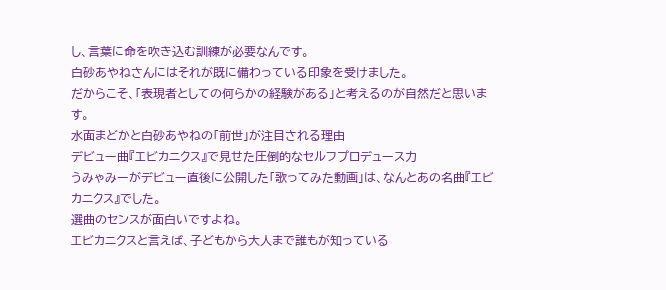し、言葉に命を吹き込む訓練が必要なんです。
白砂あやねさんにはそれが既に備わっている印象を受けました。
だからこそ、「表現者としての何らかの経験がある」と考えるのが自然だと思います。
水面まどかと白砂あやねの「前世」が注目される理由
デビュー曲『エビカニクス』で見せた圧倒的なセルフプロデュース力
うみゃみーがデビュー直後に公開した「歌ってみた動画」は、なんとあの名曲『エビカニクス』でした。
選曲のセンスが面白いですよね。
エビカニクスと言えば、子どもから大人まで誰もが知っている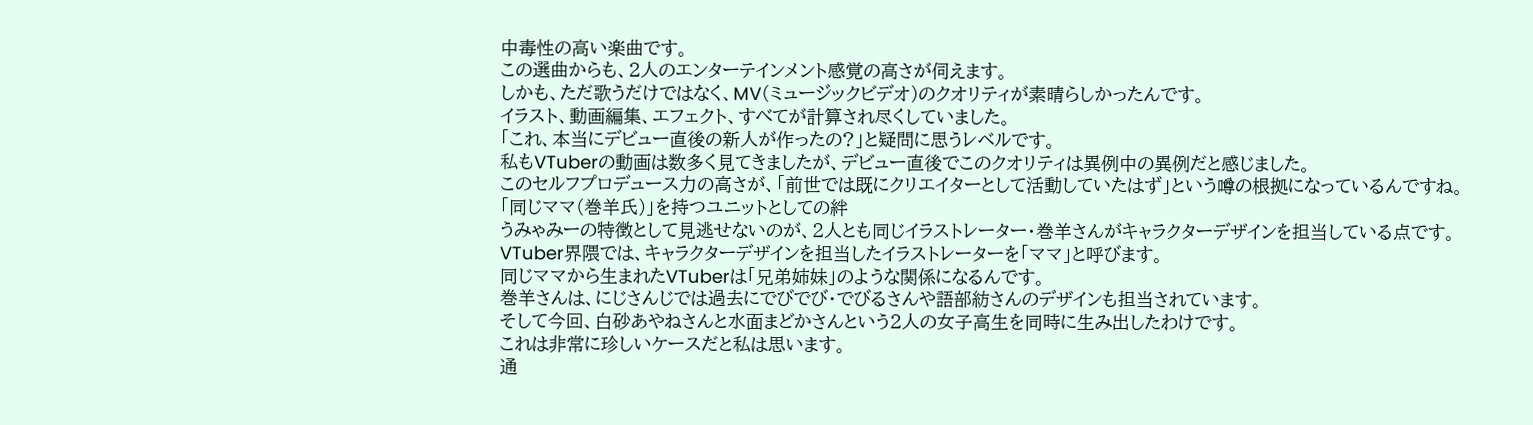中毒性の高い楽曲です。
この選曲からも、2人のエンターテインメント感覚の高さが伺えます。
しかも、ただ歌うだけではなく、MV(ミュージックビデオ)のクオリティが素晴らしかったんです。
イラスト、動画編集、エフェクト、すべてが計算され尽くしていました。
「これ、本当にデビュー直後の新人が作ったの?」と疑問に思うレベルです。
私もVTuberの動画は数多く見てきましたが、デビュー直後でこのクオリティは異例中の異例だと感じました。
このセルフプロデュース力の高さが、「前世では既にクリエイターとして活動していたはず」という噂の根拠になっているんですね。
「同じママ(巻羊氏)」を持つユニットとしての絆
うみゃみーの特徴として見逃せないのが、2人とも同じイラストレーター・巻羊さんがキャラクターデザインを担当している点です。
VTuber界隈では、キャラクターデザインを担当したイラストレーターを「ママ」と呼びます。
同じママから生まれたVTuberは「兄弟姉妹」のような関係になるんです。
巻羊さんは、にじさんじでは過去にでびでび・でびるさんや語部紡さんのデザインも担当されています。
そして今回、白砂あやねさんと水面まどかさんという2人の女子高生を同時に生み出したわけです。
これは非常に珍しいケースだと私は思います。
通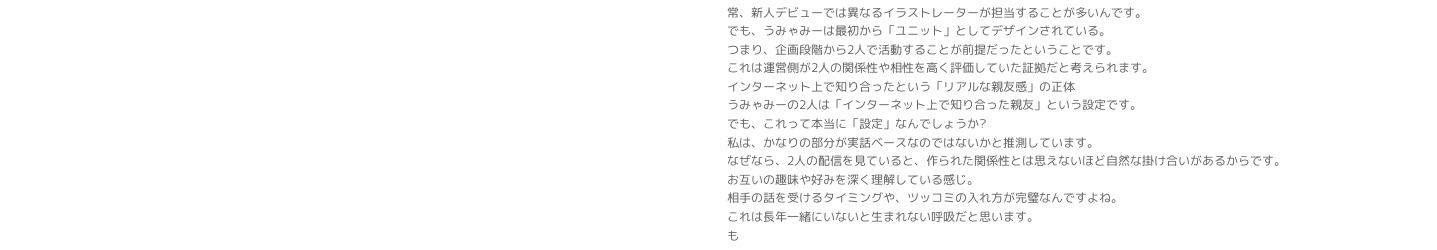常、新人デビューでは異なるイラストレーターが担当することが多いんです。
でも、うみゃみーは最初から「ユニット」としてデザインされている。
つまり、企画段階から2人で活動することが前提だったということです。
これは運営側が2人の関係性や相性を高く評価していた証拠だと考えられます。
インターネット上で知り合ったという「リアルな親友感」の正体
うみゃみーの2人は「インターネット上で知り合った親友」という設定です。
でも、これって本当に「設定」なんでしょうか?
私は、かなりの部分が実話ベースなのではないかと推測しています。
なぜなら、2人の配信を見ていると、作られた関係性とは思えないほど自然な掛け合いがあるからです。
お互いの趣味や好みを深く理解している感じ。
相手の話を受けるタイミングや、ツッコミの入れ方が完璧なんですよね。
これは長年一緒にいないと生まれない呼吸だと思います。
も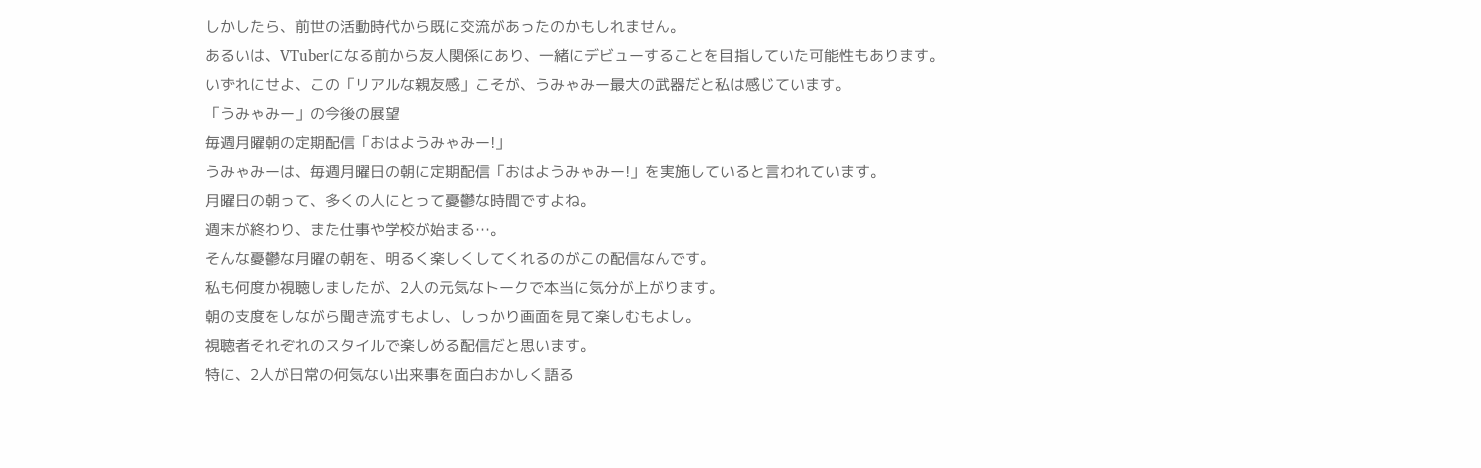しかしたら、前世の活動時代から既に交流があったのかもしれません。
あるいは、VTuberになる前から友人関係にあり、一緒にデビューすることを目指していた可能性もあります。
いずれにせよ、この「リアルな親友感」こそが、うみゃみー最大の武器だと私は感じています。
「うみゃみー」の今後の展望
毎週月曜朝の定期配信「おはようみゃみー!」
うみゃみーは、毎週月曜日の朝に定期配信「おはようみゃみー!」を実施していると言われています。
月曜日の朝って、多くの人にとって憂鬱な時間ですよね。
週末が終わり、また仕事や学校が始まる…。
そんな憂鬱な月曜の朝を、明るく楽しくしてくれるのがこの配信なんです。
私も何度か視聴しましたが、2人の元気なトークで本当に気分が上がります。
朝の支度をしながら聞き流すもよし、しっかり画面を見て楽しむもよし。
視聴者それぞれのスタイルで楽しめる配信だと思います。
特に、2人が日常の何気ない出来事を面白おかしく語る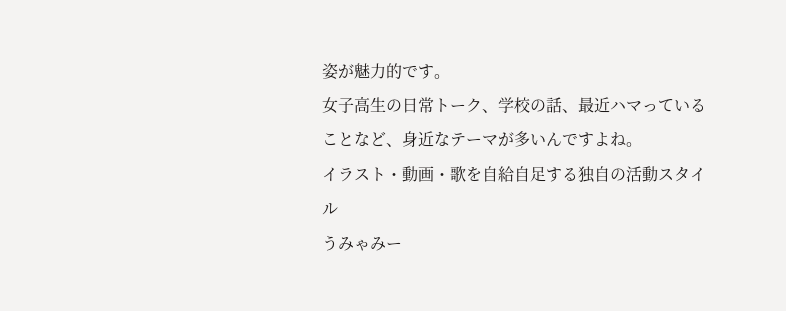姿が魅力的です。
女子高生の日常トーク、学校の話、最近ハマっていることなど、身近なテーマが多いんですよね。
イラスト・動画・歌を自給自足する独自の活動スタイル
うみゃみー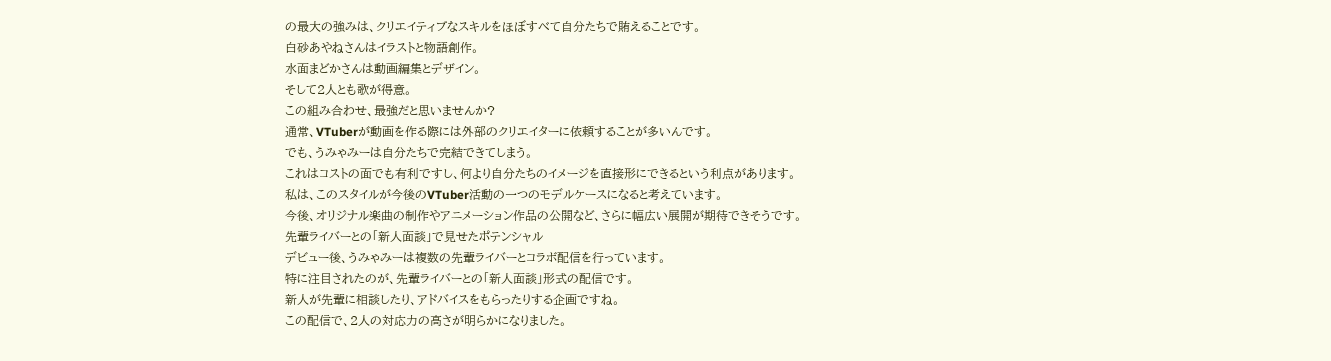の最大の強みは、クリエイティブなスキルをほぼすべて自分たちで賄えることです。
白砂あやねさんはイラストと物語創作。
水面まどかさんは動画編集とデザイン。
そして2人とも歌が得意。
この組み合わせ、最強だと思いませんか?
通常、VTuberが動画を作る際には外部のクリエイターに依頼することが多いんです。
でも、うみゃみーは自分たちで完結できてしまう。
これはコストの面でも有利ですし、何より自分たちのイメージを直接形にできるという利点があります。
私は、このスタイルが今後のVTuber活動の一つのモデルケースになると考えています。
今後、オリジナル楽曲の制作やアニメーション作品の公開など、さらに幅広い展開が期待できそうです。
先輩ライバーとの「新人面談」で見せたポテンシャル
デビュー後、うみゃみーは複数の先輩ライバーとコラボ配信を行っています。
特に注目されたのが、先輩ライバーとの「新人面談」形式の配信です。
新人が先輩に相談したり、アドバイスをもらったりする企画ですね。
この配信で、2人の対応力の高さが明らかになりました。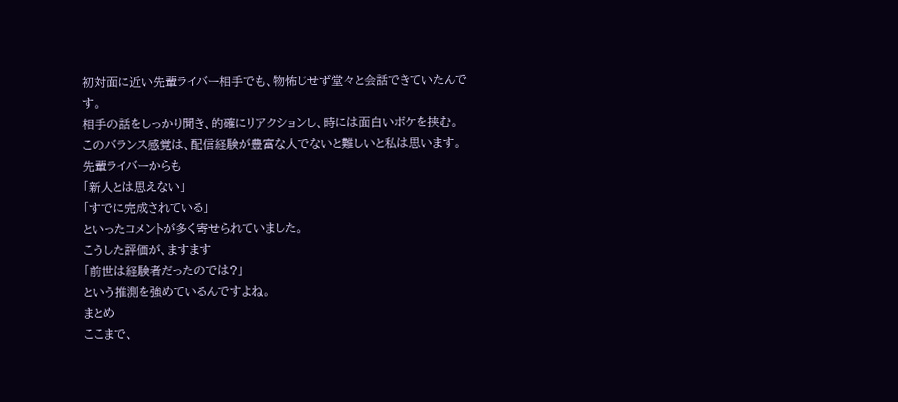初対面に近い先輩ライバー相手でも、物怖じせず堂々と会話できていたんです。
相手の話をしっかり聞き、的確にリアクションし、時には面白いボケを挟む。
このバランス感覚は、配信経験が豊富な人でないと難しいと私は思います。
先輩ライバーからも
「新人とは思えない」
「すでに完成されている」
といったコメントが多く寄せられていました。
こうした評価が、ますます
「前世は経験者だったのでは?」
という推測を強めているんですよね。
まとめ
ここまで、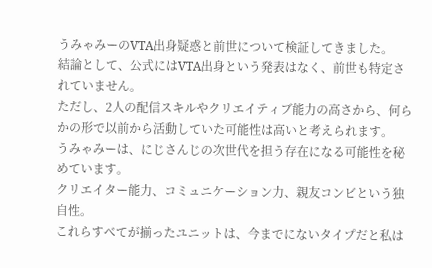うみゃみーのVTA出身疑惑と前世について検証してきました。
結論として、公式にはVTA出身という発表はなく、前世も特定されていません。
ただし、2人の配信スキルやクリエイティブ能力の高さから、何らかの形で以前から活動していた可能性は高いと考えられます。
うみゃみーは、にじさんじの次世代を担う存在になる可能性を秘めています。
クリエイター能力、コミュニケーション力、親友コンビという独自性。
これらすべてが揃ったユニットは、今までにないタイプだと私は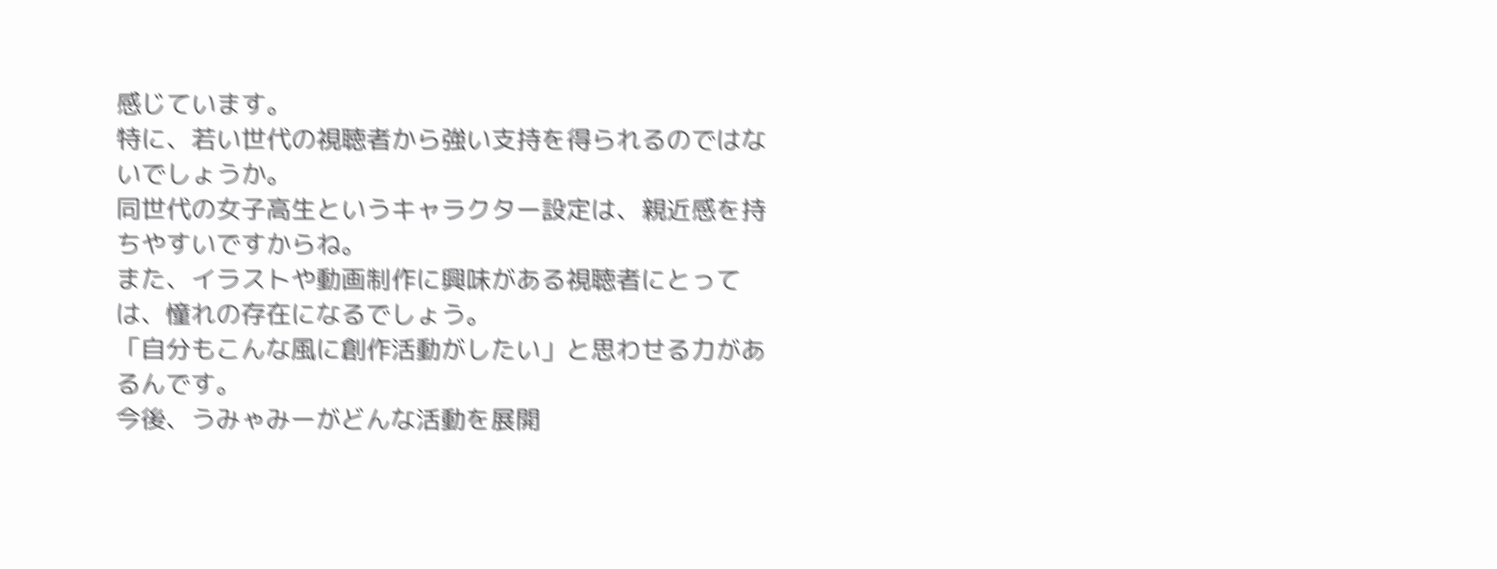感じています。
特に、若い世代の視聴者から強い支持を得られるのではないでしょうか。
同世代の女子高生というキャラクター設定は、親近感を持ちやすいですからね。
また、イラストや動画制作に興味がある視聴者にとっては、憧れの存在になるでしょう。
「自分もこんな風に創作活動がしたい」と思わせる力があるんです。
今後、うみゃみーがどんな活動を展開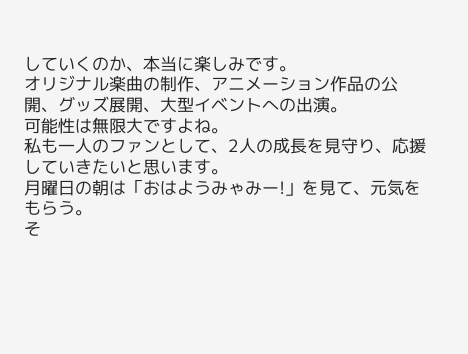していくのか、本当に楽しみです。
オリジナル楽曲の制作、アニメーション作品の公開、グッズ展開、大型イベントへの出演。
可能性は無限大ですよね。
私も一人のファンとして、2人の成長を見守り、応援していきたいと思います。
月曜日の朝は「おはようみゃみー!」を見て、元気をもらう。
そ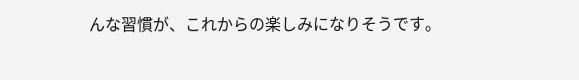んな習慣が、これからの楽しみになりそうです。